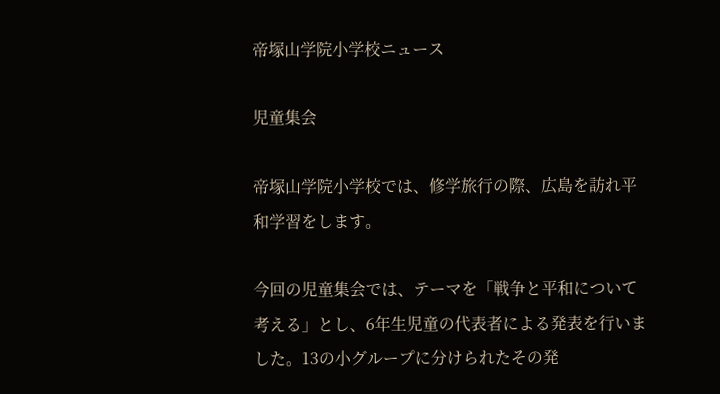帝塚山学院小学校ニュース

児童集会

帝塚山学院小学校では、修学旅行の際、広島を訪れ平和学習をします。

今回の児童集会では、テーマを「戦争と平和について考える」とし、6年生児童の代表者による発表を行いました。13の小グループに分けられたその発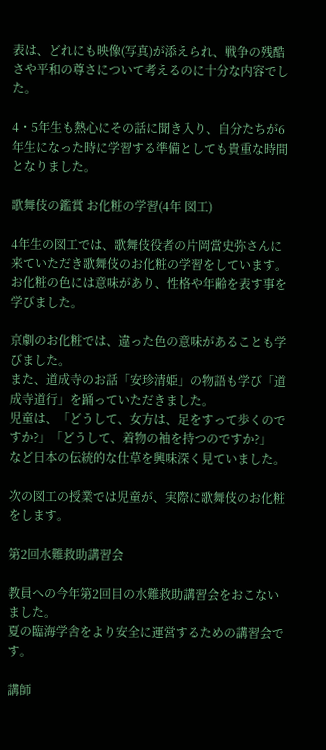表は、どれにも映像(写真)が添えられ、戦争の残酷さや平和の尊さについて考えるのに十分な内容でした。

4・5年生も熱心にその話に聞き入り、自分たちが6年生になった時に学習する準備としても貴重な時間となりました。

歌舞伎の鑑賞 お化粧の学習(4年 図工)

4年生の図工では、歌舞伎役者の片岡當史弥さんに来ていただき歌舞伎のお化粧の学習をしています。
お化粧の色には意味があり、性格や年齢を表す事を学びました。

京劇のお化粧では、違った色の意味があることも学びました。
また、道成寺のお話「安珍清姫」の物語も学び「道成寺道行」を踊っていただきました。
児童は、「どうして、女方は、足をすって歩くのですか?」「どうして、着物の袖を持つのですか?」
など日本の伝統的な仕草を興味深く見ていました。

次の図工の授業では児童が、実際に歌舞伎のお化粧をします。

第2回水難救助講習会

教員への今年第2回目の水難救助講習会をおこないました。
夏の臨海学舎をより安全に運営するための講習会です。

講師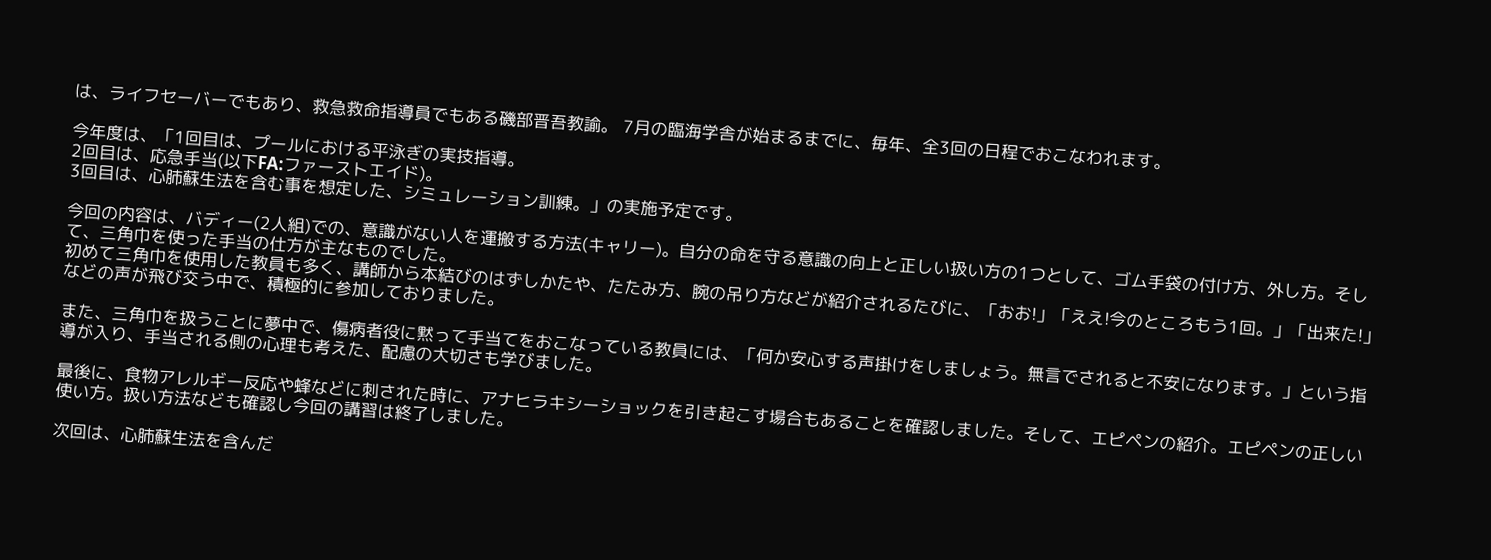は、ライフセーバーでもあり、救急救命指導員でもある磯部晋吾教諭。 7月の臨海学舎が始まるまでに、毎年、全3回の日程でおこなわれます。

今年度は、「1回目は、プールにおける平泳ぎの実技指導。
2回目は、応急手当(以下FA:ファーストエイド)。
3回目は、心肺蘇生法を含む事を想定した、シミュレーション訓練。」の実施予定です。

今回の内容は、バディー(2人組)での、意識がない人を運搬する方法(キャリー)。自分の命を守る意識の向上と正しい扱い方の1つとして、ゴム手袋の付け方、外し方。そして、三角巾を使った手当の仕方が主なものでした。
初めて三角巾を使用した教員も多く、講師から本結びのはずしかたや、たたみ方、腕の吊り方などが紹介されるたびに、「おお!」「ええ!今のところもう1回。」「出来た!」などの声が飛び交う中で、積極的に参加しておりました。

また、三角巾を扱うことに夢中で、傷病者役に黙って手当てをおこなっている教員には、「何か安心する声掛けをしましょう。無言でされると不安になります。」という指導が入り、手当される側の心理も考えた、配慮の大切さも学びました。

最後に、食物アレルギー反応や蜂などに刺された時に、アナヒラキシーショックを引き起こす場合もあることを確認しました。そして、エピペンの紹介。エピペンの正しい使い方。扱い方法なども確認し今回の講習は終了しました。

次回は、心肺蘇生法を含んだ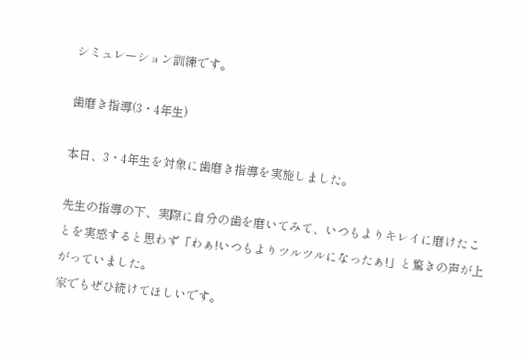シミュレーション訓練です。

歯磨き指導(3・4年生)

本日、3・4年生を対象に歯磨き指導を実施しました。

先生の指導の下、実際に自分の歯を磨いてみて、いつもよりキレイに磨けたことを実感すると思わず「わぁ!いつもよりツルツルになったぁ!」と驚きの声が上がっていました。
家でもぜひ続けてほしいです。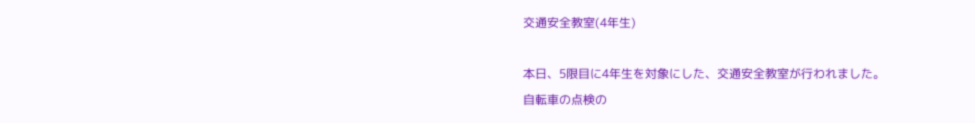交通安全教室(4年生)

本日、5限目に4年生を対象にした、交通安全教室が行われました。
自転車の点検の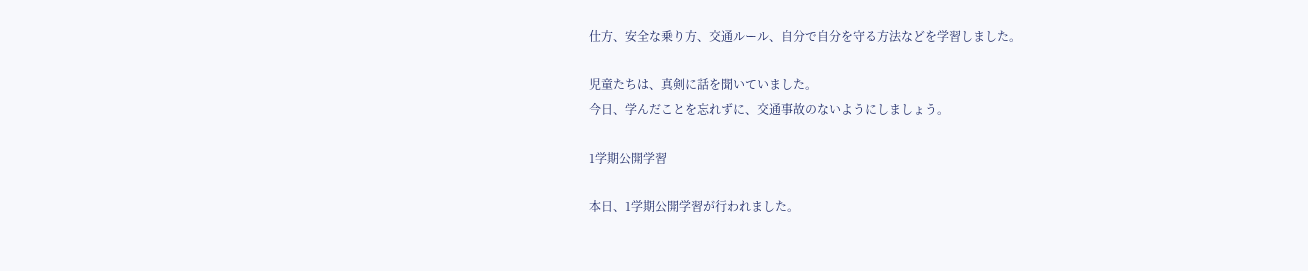仕方、安全な乗り方、交通ルール、自分で自分を守る方法などを学習しました。

児童たちは、真剣に話を聞いていました。
今日、学んだことを忘れずに、交通事故のないようにしましょう。

1学期公開学習

本日、1学期公開学習が行われました。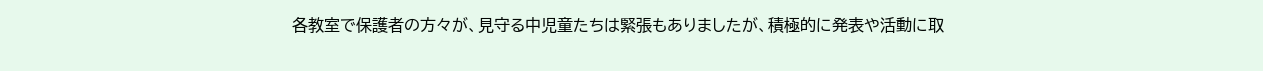各教室で保護者の方々が、見守る中児童たちは緊張もありましたが、積極的に発表や活動に取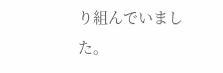り組んでいました。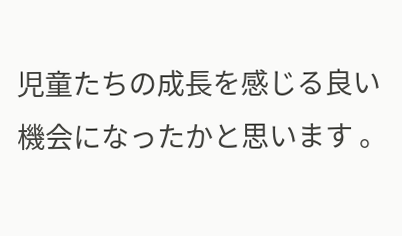児童たちの成長を感じる良い機会になったかと思います 。